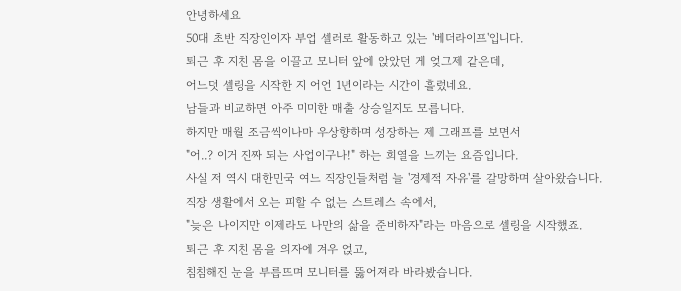안녕하세요
50대 초반 직장인이자 부업 셀러로 활동하고 있는 '베더라이프'입니다.
퇴근 후 지친 몸을 이끌고 모니터 앞에 앉았던 게 엊그제 같은데,
어느덧 셀링을 시작한 지 어언 1년이라는 시간이 흘렀네요.
남들과 비교하면 아주 미미한 매출 상승일지도 모릅니다.
하지만 매월 조금씩이나마 우상향하며 성장하는 제 그래프를 보면서
"어..? 이거 진짜 되는 사업이구나!" 하는 희열을 느끼는 요즘입니다.
사실 저 역시 대한민국 여느 직장인들처럼 늘 '경제적 자유'를 갈망하며 살아왔습니다.
직장 생활에서 오는 피할 수 없는 스트레스 속에서,
"늦은 나이지만 이제라도 나만의 삶을 준비하자"라는 마음으로 셀링을 시작했죠.
퇴근 후 지친 몸을 의자에 겨우 얹고,
침침해진 눈을 부릅뜨며 모니터를 뚫어져라 바라봤습니다.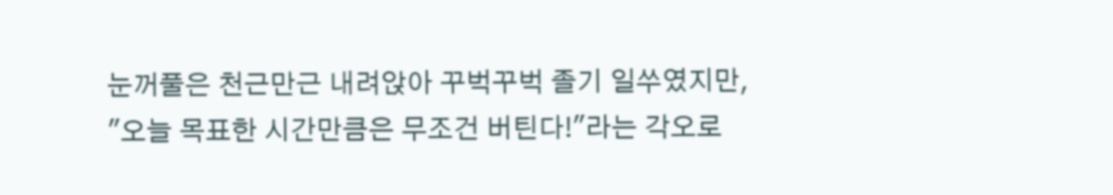눈꺼풀은 천근만근 내려앉아 꾸벅꾸벅 졸기 일쑤였지만,
"오늘 목표한 시간만큼은 무조건 버틴다!"라는 각오로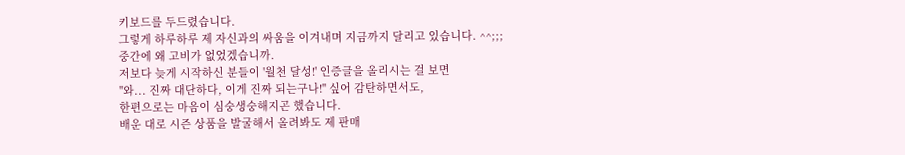키보드를 두드렸습니다.
그렇게 하루하루 제 자신과의 싸움을 이겨내며 지금까지 달리고 있습니다. ^^;;;
중간에 왜 고비가 없었겠습니까.
저보다 늦게 시작하신 분들이 '월천 달성!' 인증글을 올리시는 걸 보면
"와... 진짜 대단하다, 이게 진짜 되는구나!" 싶어 감탄하면서도,
한편으로는 마음이 심숭생숭해지곤 했습니다.
배운 대로 시즌 상품을 발굴해서 올려봐도 제 판매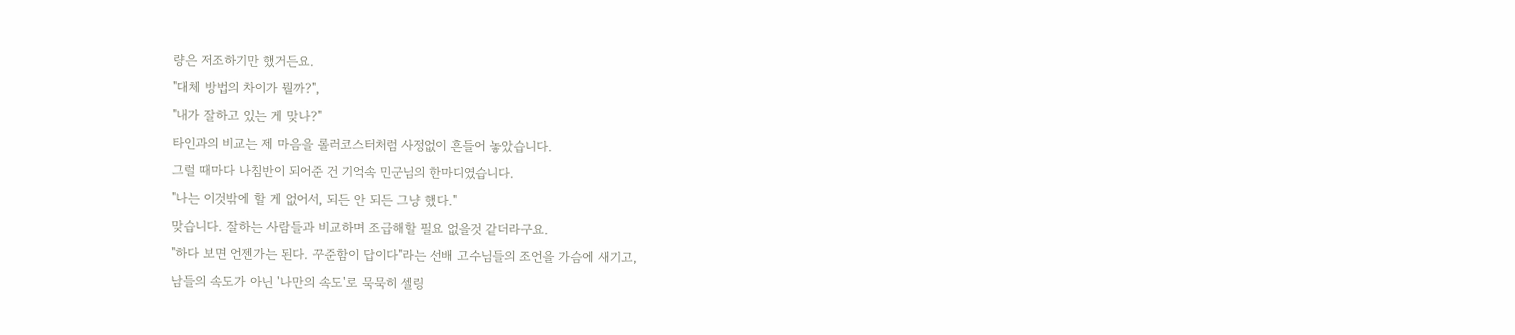량은 저조하기만 했거든요.
"대체 방법의 차이가 뭘까?",
"내가 잘하고 있는 게 맞나?"
타인과의 비교는 제 마음을 롤러코스터처럼 사정없이 흔들어 놓았습니다.
그럴 때마다 나침반이 되어준 건 기억속 민군님의 한마디였습니다.
"나는 이것밖에 할 게 없어서, 되든 안 되든 그냥 했다."
맞습니다. 잘하는 사람들과 비교하며 조급해할 필요 없을것 같더라구요.
"하다 보면 언젠가는 된다. 꾸준함이 답이다"라는 선배 고수님들의 조언을 가슴에 새기고,
남들의 속도가 아닌 '나만의 속도'로 묵묵히 셀링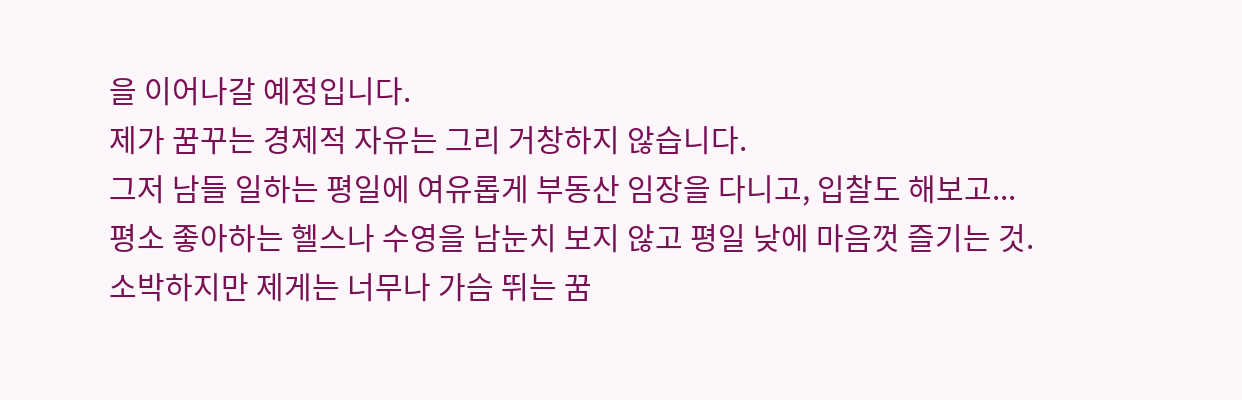을 이어나갈 예정입니다.
제가 꿈꾸는 경제적 자유는 그리 거창하지 않습니다.
그저 남들 일하는 평일에 여유롭게 부동산 임장을 다니고, 입찰도 해보고...
평소 좋아하는 헬스나 수영을 남눈치 보지 않고 평일 낮에 마음껏 즐기는 것.
소박하지만 제게는 너무나 가슴 뛰는 꿈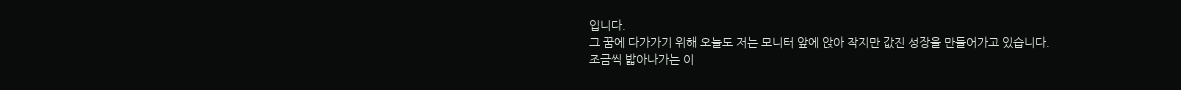입니다.
그 꿈에 다가가기 위해 오늘도 저는 모니터 앞에 앉아 작지만 값진 성장을 만들어가고 있습니다.
조금씩 밟아나가는 이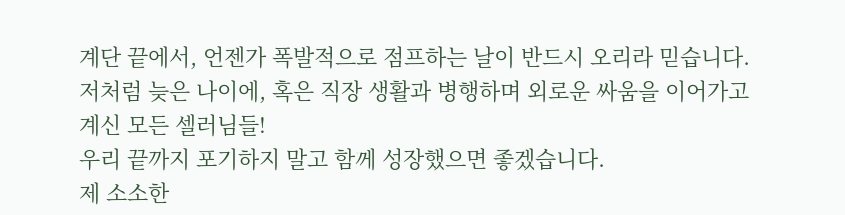계단 끝에서, 언젠가 폭발적으로 점프하는 날이 반드시 오리라 믿습니다.
저처럼 늦은 나이에, 혹은 직장 생활과 병행하며 외로운 싸움을 이어가고 계신 모든 셀러님들!
우리 끝까지 포기하지 말고 함께 성장했으면 좋겠습니다.
제 소소한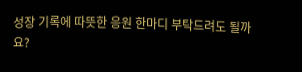성장 기록에 따뜻한 응원 한마디 부탁드려도 될까요?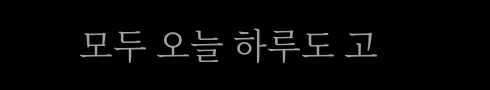모두 오늘 하루도 고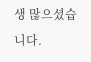생 많으셨습니다.